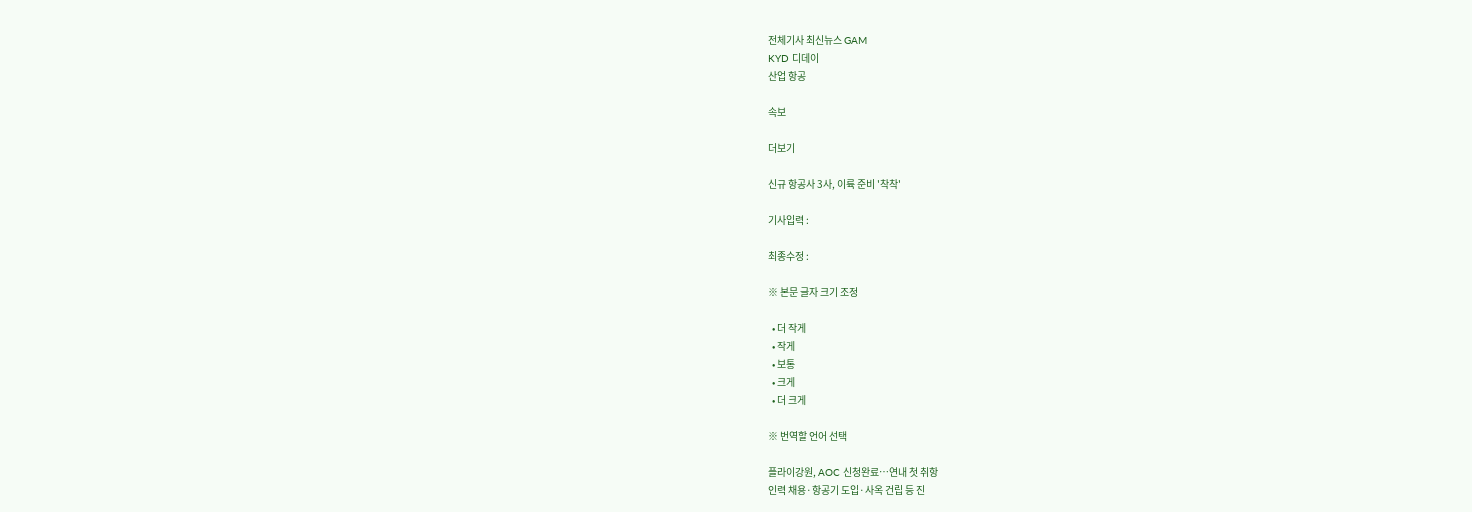전체기사 최신뉴스 GAM
KYD 디데이
산업 항공

속보

더보기

신규 항공사 3사, 이륙 준비 '착착'

기사입력 :

최종수정 :

※ 본문 글자 크기 조정

  • 더 작게
  • 작게
  • 보통
  • 크게
  • 더 크게

※ 번역할 언어 선택

플라이강원, AOC 신청완료…연내 첫 취항
인력 채용·항공기 도입·사옥 건립 등 진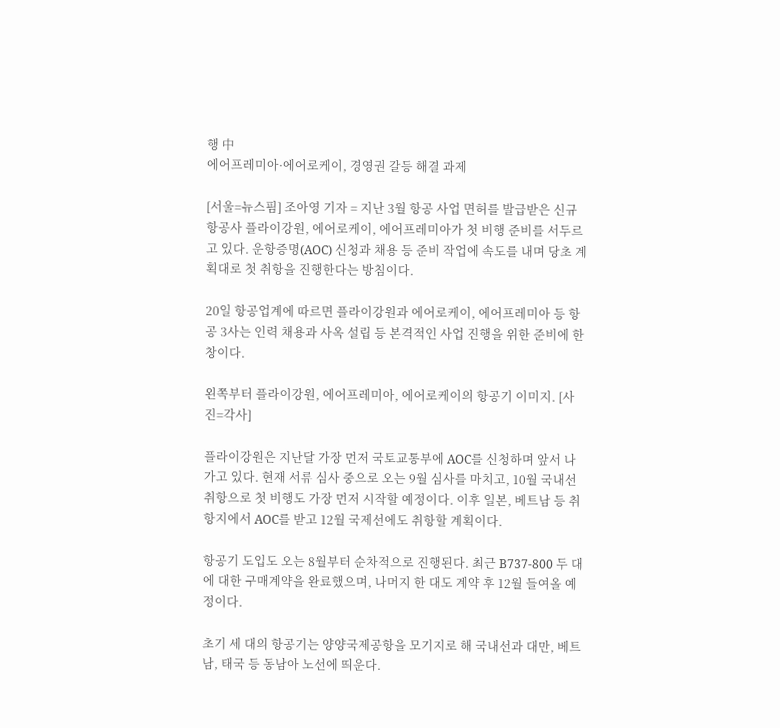행 中
에어프레미아·에어로케이, 경영권 갈등 해결 과제

[서울=뉴스핌] 조아영 기자 = 지난 3월 항공 사업 면허를 발급받은 신규 항공사 플라이강원, 에어로케이, 에어프레미아가 첫 비행 준비를 서두르고 있다. 운항증명(AOC) 신청과 채용 등 준비 작업에 속도를 내며 당초 계획대로 첫 취항을 진행한다는 방침이다.

20일 항공업계에 따르면 플라이강원과 에어로케이, 에어프레미아 등 항공 3사는 인력 채용과 사옥 설립 등 본격적인 사업 진행을 위한 준비에 한창이다.

왼쪽부터 플라이강원, 에어프레미아, 에어로케이의 항공기 이미지. [사진=각사]

플라이강원은 지난달 가장 먼저 국토교통부에 AOC를 신청하며 앞서 나가고 있다. 현재 서류 심사 중으로 오는 9월 심사를 마치고, 10월 국내선 취항으로 첫 비행도 가장 먼저 시작할 예정이다. 이후 일본, 베트남 등 취항지에서 AOC를 받고 12월 국제선에도 취항할 계획이다.

항공기 도입도 오는 8월부터 순차적으로 진행된다. 최근 B737-800 두 대에 대한 구매계약을 완료했으며, 나머지 한 대도 계약 후 12월 들여올 예정이다.

초기 세 대의 항공기는 양양국제공항을 모기지로 해 국내선과 대만, 베트남, 태국 등 동남아 노선에 띄운다.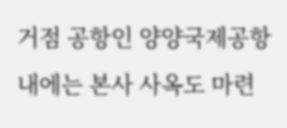거점 공항인 양양국제공항 내에는 본사 사옥도 마련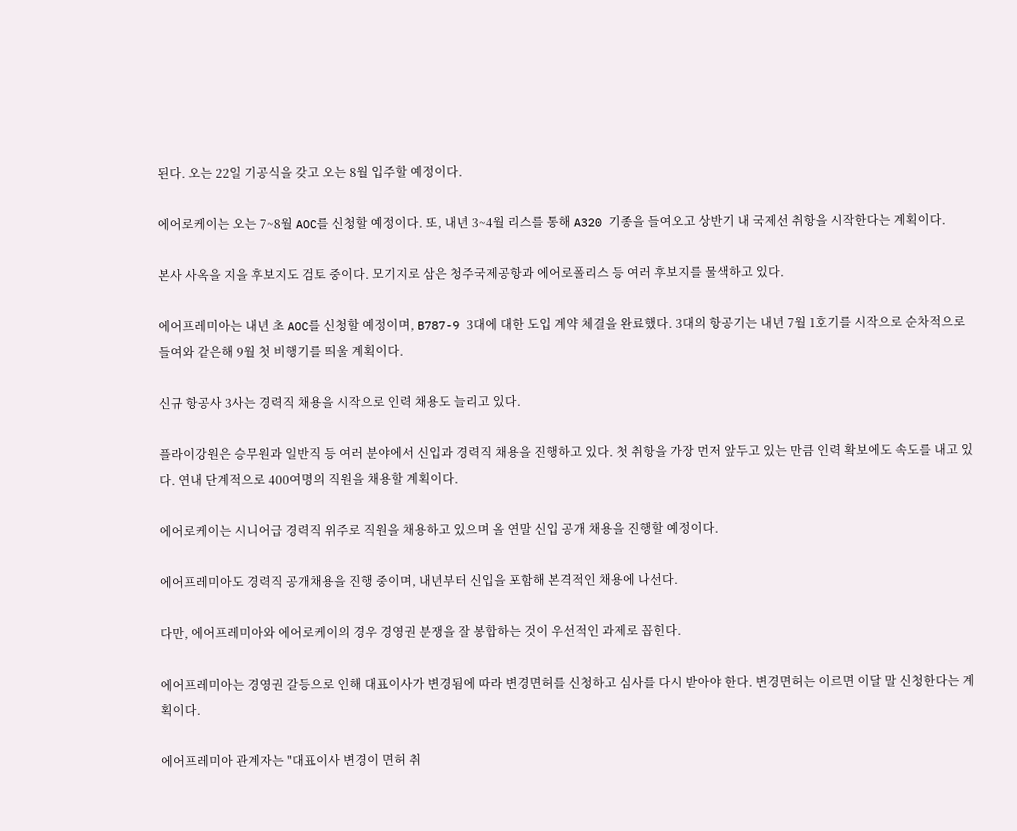된다. 오는 22일 기공식을 갖고 오는 8월 입주할 예정이다.

에어로케이는 오는 7~8월 AOC를 신청할 예정이다. 또, 내년 3~4월 리스를 통해 A320 기종을 들여오고 상반기 내 국제선 취항을 시작한다는 계획이다.

본사 사옥을 지을 후보지도 검토 중이다. 모기지로 삼은 청주국제공항과 에어로폴리스 등 여러 후보지를 물색하고 있다.

에어프레미아는 내년 초 AOC를 신청할 예정이며, B787-9 3대에 대한 도입 계약 체결을 완료했다. 3대의 항공기는 내년 7월 1호기를 시작으로 순차적으로 들여와 같은해 9월 첫 비행기를 띄울 계획이다.

신규 항공사 3사는 경력직 채용을 시작으로 인력 채용도 늘리고 있다.

플라이강원은 승무원과 일반직 등 여러 분야에서 신입과 경력직 채용을 진행하고 있다. 첫 취항을 가장 먼저 앞두고 있는 만큼 인력 확보에도 속도를 내고 있다. 연내 단계적으로 400여명의 직원을 채용할 계획이다.

에어로케이는 시니어급 경력직 위주로 직원을 채용하고 있으며 올 연말 신입 공개 채용을 진행할 예정이다.

에어프레미아도 경력직 공개채용을 진행 중이며, 내년부터 신입을 포함해 본격적인 채용에 나선다.

다만, 에어프레미아와 에어로케이의 경우 경영권 분쟁을 잘 봉합하는 것이 우선적인 과제로 꼽힌다.

에어프레미아는 경영권 갈등으로 인해 대표이사가 변경됨에 따라 변경면허를 신청하고 심사를 다시 받아야 한다. 변경면허는 이르면 이달 말 신청한다는 계획이다.

에어프레미아 관계자는 "대표이사 변경이 면허 취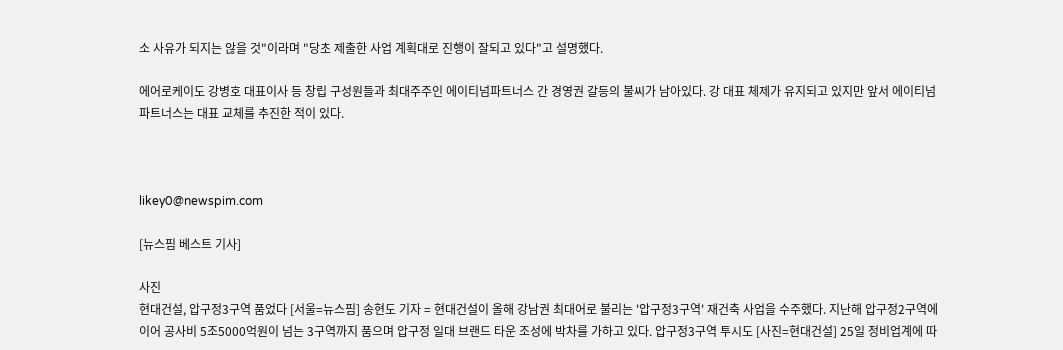소 사유가 되지는 않을 것"이라며 "당초 제출한 사업 계획대로 진행이 잘되고 있다"고 설명했다.

에어로케이도 강병호 대표이사 등 창립 구성원들과 최대주주인 에이티넘파트너스 간 경영권 갈등의 불씨가 남아있다. 강 대표 체제가 유지되고 있지만 앞서 에이티넘파트너스는 대표 교체를 추진한 적이 있다.



likey0@newspim.com

[뉴스핌 베스트 기사]

사진
현대건설, 압구정3구역 품었다 [서울=뉴스핌] 송현도 기자 = 현대건설이 올해 강남권 최대어로 불리는 '압구정3구역' 재건축 사업을 수주했다. 지난해 압구정2구역에 이어 공사비 5조5000억원이 넘는 3구역까지 품으며 압구정 일대 브랜드 타운 조성에 박차를 가하고 있다. 압구정3구역 투시도 [사진=현대건설] 25일 정비업계에 따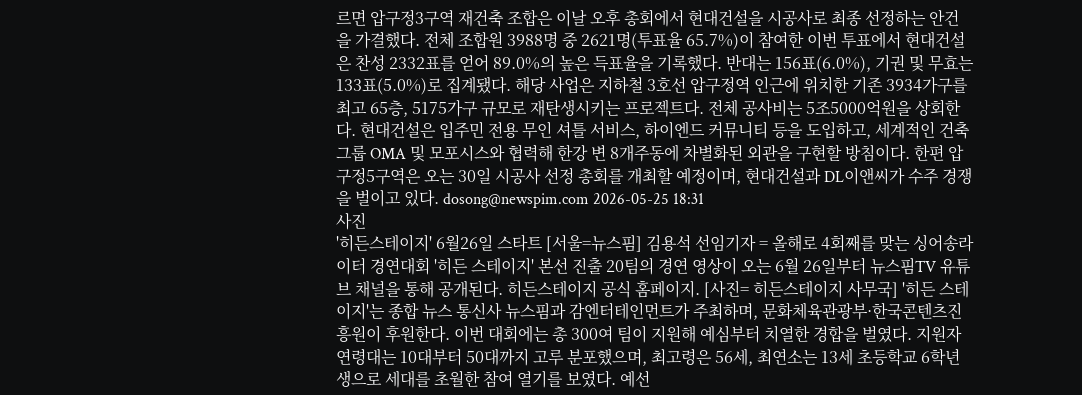르면 압구정3구역 재건축 조합은 이날 오후 총회에서 현대건설을 시공사로 최종 선정하는 안건을 가결했다. 전체 조합원 3988명 중 2621명(투표율 65.7%)이 참여한 이번 투표에서 현대건설은 찬성 2332표를 얻어 89.0%의 높은 득표율을 기록했다. 반대는 156표(6.0%), 기권 및 무효는 133표(5.0%)로 집계됐다. 해당 사업은 지하철 3호선 압구정역 인근에 위치한 기존 3934가구를 최고 65층, 5175가구 규모로 재탄생시키는 프로젝트다. 전체 공사비는 5조5000억원을 상회한다. 현대건설은 입주민 전용 무인 셔틀 서비스, 하이엔드 커뮤니티 등을 도입하고, 세계적인 건축 그룹 OMA 및 모포시스와 협력해 한강 변 8개주동에 차별화된 외관을 구현할 방침이다. 한편 압구정5구역은 오는 30일 시공사 선정 총회를 개최할 예정이며, 현대건설과 DL이앤씨가 수주 경쟁을 벌이고 있다. dosong@newspim.com 2026-05-25 18:31
사진
'히든스테이지' 6월26일 스타트 [서울=뉴스핌] 김용석 선임기자 = 올해로 4회째를 맞는 싱어송라이터 경연대회 '히든 스테이지' 본선 진출 20팀의 경연 영상이 오는 6월 26일부터 뉴스핌TV 유튜브 채널을 통해 공개된다. 히든스테이지 공식 홈페이지. [사진= 히든스테이지 사무국] '히든 스테이지'는 종합 뉴스 통신사 뉴스핌과 감엔터테인먼트가 주최하며, 문화체육관광부·한국콘텐츠진흥원이 후원한다. 이번 대회에는 총 300여 팀이 지원해 예심부터 치열한 경합을 벌였다. 지원자 연령대는 10대부터 50대까지 고루 분포했으며, 최고령은 56세, 최연소는 13세 초등학교 6학년생으로 세대를 초월한 참여 열기를 보였다. 예선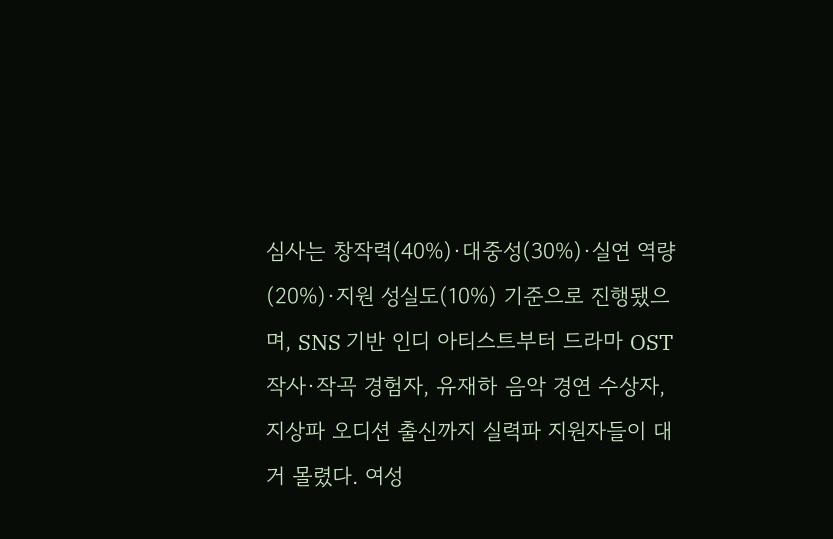심사는 창작력(40%)·대중성(30%)·실연 역량(20%)·지원 성실도(10%) 기준으로 진행됐으며, SNS 기반 인디 아티스트부터 드라마 OST 작사·작곡 경험자, 유재하 음악 경연 수상자, 지상파 오디션 출신까지 실력파 지원자들이 대거 몰렸다. 여성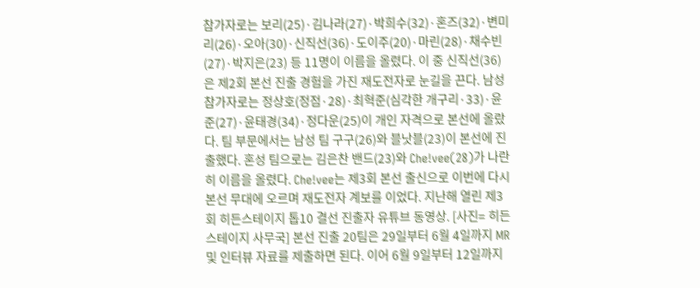참가자로는 보리(25)·김나라(27)·박희수(32)·혼즈(32)·변미리(26)·오아(30)·신직선(36)·도이주(20)·마린(28)·채수빈(27)·박지은(23) 등 11명이 이름을 올렸다. 이 중 신직선(36)은 제2회 본선 진출 경험을 가진 재도전자로 눈길을 끈다. 남성 참가자로는 정상호(정점·28)·최혁준(심각한 개구리·33)·윤준(27)·윤태경(34)·정다운(25)이 개인 자격으로 본선에 올랐다. 팀 부문에서는 남성 팀 구구(26)와 블낫블(23)이 본선에 진출했다. 혼성 팀으로는 김은찬 밴드(23)와 Che!vee(28)가 나란히 이름을 올렸다. Che!vee는 제3회 본선 출신으로 이번에 다시 본선 무대에 오르며 재도전자 계보를 이었다. 지난해 열린 제3회 히든스테이지 톱10 결선 진출자 유튜브 동영상. [사진= 히든스테이지 사무국] 본선 진출 20팀은 29일부터 6월 4일까지 MR 및 인터뷰 자료를 제출하면 된다. 이어 6월 9일부터 12일까지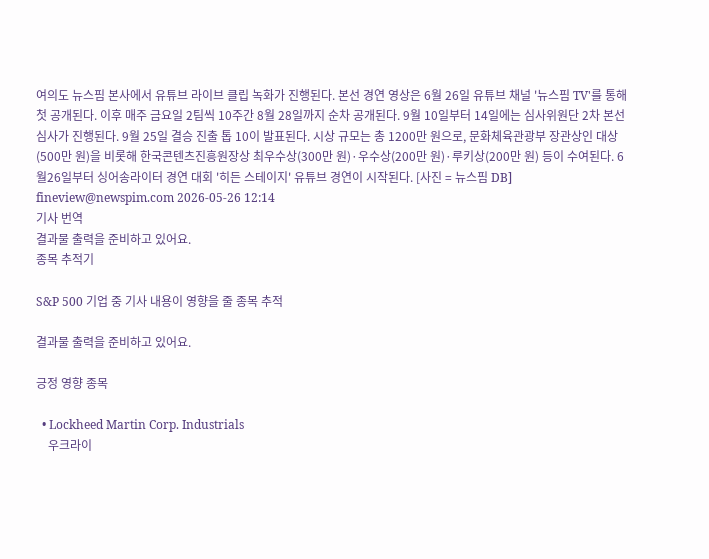여의도 뉴스핌 본사에서 유튜브 라이브 클립 녹화가 진행된다. 본선 경연 영상은 6월 26일 유튜브 채널 '뉴스핌 TV'를 통해 첫 공개된다. 이후 매주 금요일 2팀씩 10주간 8월 28일까지 순차 공개된다. 9월 10일부터 14일에는 심사위원단 2차 본선 심사가 진행된다. 9월 25일 결승 진출 톱 10이 발표된다. 시상 규모는 총 1200만 원으로, 문화체육관광부 장관상인 대상(500만 원)을 비롯해 한국콘텐츠진흥원장상 최우수상(300만 원)·우수상(200만 원)·루키상(200만 원) 등이 수여된다. 6월26일부터 싱어송라이터 경연 대회 '히든 스테이지' 유튜브 경연이 시작된다. [사진 = 뉴스핌 DB] fineview@newspim.com 2026-05-26 12:14
기사 번역
결과물 출력을 준비하고 있어요.
종목 추적기

S&P 500 기업 중 기사 내용이 영향을 줄 종목 추적

결과물 출력을 준비하고 있어요.

긍정 영향 종목

  • Lockheed Martin Corp. Industrials
    우크라이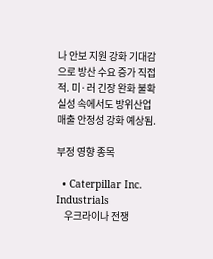나 안보 지원 강화 기대감으로 방산 수요 증가 직접적. 미·러 긴장 완화 불확실성 속에서도 방위산업 매출 안정성 강화 예상됨.

부정 영향 종목

  • Caterpillar Inc. Industrials
    우크라이나 전쟁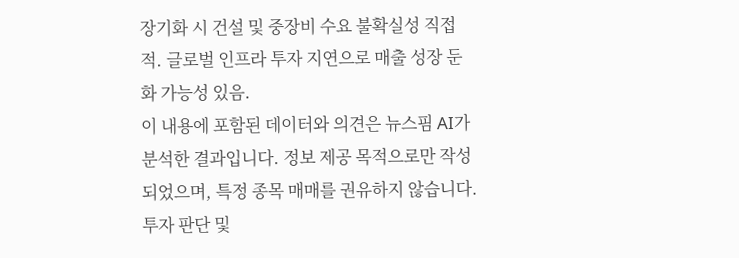장기화 시 건설 및 중장비 수요 불확실성 직접적. 글로벌 인프라 투자 지연으로 매출 성장 둔화 가능성 있음.
이 내용에 포함된 데이터와 의견은 뉴스핌 AI가 분석한 결과입니다. 정보 제공 목적으로만 작성되었으며, 특정 종목 매매를 권유하지 않습니다. 투자 판단 및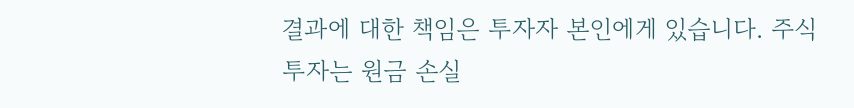결과에 대한 책임은 투자자 본인에게 있습니다. 주식 투자는 원금 손실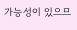가능성이 있으므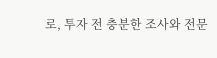로, 투자 전 충분한 조사와 전문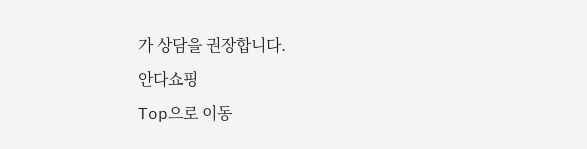가 상담을 권장합니다.
안다쇼핑
Top으로 이동